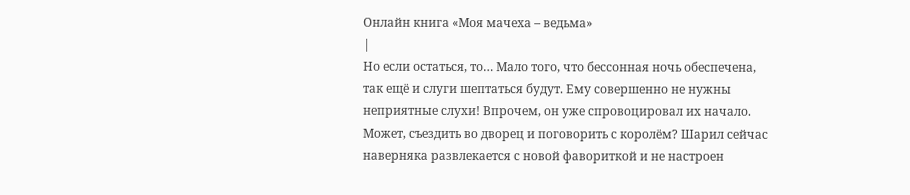Онлайн книга «Моя мачеха – ведьма»
|
Но если остаться, то… Мало того, что бессонная ночь обеспечена, так ещё и слуги шептаться будут. Ему совершенно не нужны неприятные слухи! Впрочем, он уже спровоцировал их начало. Может, съездить во дворец и поговорить с королём? Шарил сейчас наверняка развлекается с новой фавориткой и не настроен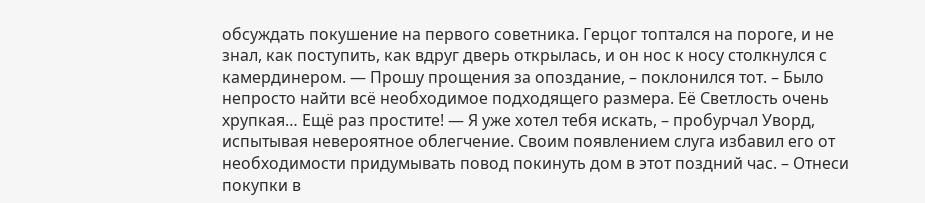обсуждать покушение на первого советника. Герцог топтался на пороге, и не знал, как поступить, как вдруг дверь открылась, и он нос к носу столкнулся с камердинером. — Прошу прощения за опоздание, – поклонился тот. – Было непросто найти всё необходимое подходящего размера. Её Светлость очень хрупкая… Ещё раз простите! — Я уже хотел тебя искать, – пробурчал Уворд, испытывая невероятное облегчение. Своим появлением слуга избавил его от необходимости придумывать повод покинуть дом в этот поздний час. – Отнеси покупки в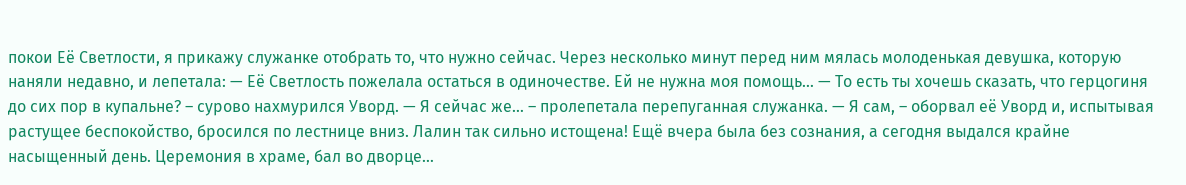покои Её Светлости, я прикажу служанке отобрать то, что нужно сейчас. Через несколько минут перед ним мялась молоденькая девушка, которую наняли недавно, и лепетала: — Её Светлость пожелала остаться в одиночестве. Ей не нужна моя помощь… — То есть ты хочешь сказать, что герцогиня до сих пор в купальне? – сурово нахмурился Уворд. — Я сейчас же… – пролепетала перепуганная служанка. — Я сам, – оборвал её Уворд и, испытывая растущее беспокойство, бросился по лестнице вниз. Лалин так сильно истощена! Ещё вчера была без сознания, а сегодня выдался крайне насыщенный день. Церемония в храме, бал во дворце…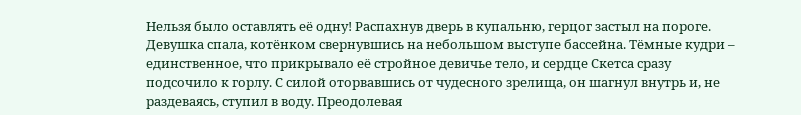Нельзя было оставлять её одну! Распахнув дверь в купальню, герцог застыл на пороге. Девушка спала, котёнком свернувшись на небольшом выступе бассейна. Тёмные кудри – единственное, что прикрывало её стройное девичье тело, и сердце Скетса сразу подсочило к горлу. С силой оторвавшись от чудесного зрелища, он шагнул внутрь и, не раздеваясь, ступил в воду. Преодолевая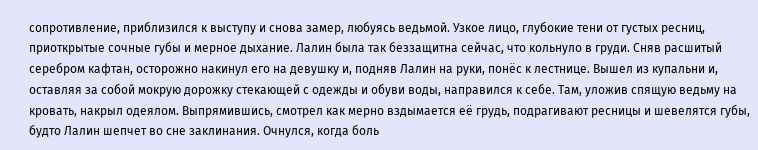сопротивление, приблизился к выступу и снова замер, любуясь ведьмой. Узкое лицо, глубокие тени от густых ресниц, приоткрытые сочные губы и мерное дыхание. Лалин была так беззащитна сейчас, что кольнуло в груди. Сняв расшитый серебром кафтан, осторожно накинул его на девушку и, подняв Лалин на руки, понёс к лестнице. Вышел из купальни и, оставляя за собой мокрую дорожку стекающей с одежды и обуви воды, направился к себе. Там, уложив спящую ведьму на кровать, накрыл одеялом. Выпрямившись, смотрел как мерно вздымается её грудь, подрагивают ресницы и шевелятся губы, будто Лалин шепчет во сне заклинания. Очнулся, когда боль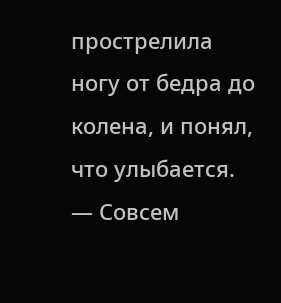прострелила ногу от бедра до колена, и понял, что улыбается. — Совсем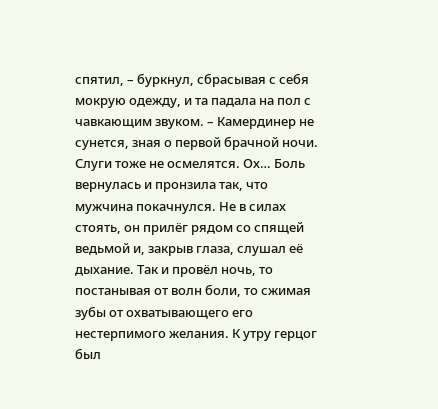спятил, – буркнул, сбрасывая с себя мокрую одежду, и та падала на пол с чавкающим звуком. – Камердинер не сунется, зная о первой брачной ночи. Слуги тоже не осмелятся. Ох… Боль вернулась и пронзила так, что мужчина покачнулся. Не в силах стоять, он прилёг рядом со спящей ведьмой и, закрыв глаза, слушал её дыхание. Так и провёл ночь, то постанывая от волн боли, то сжимая зубы от охватывающего его нестерпимого желания. К утру герцог был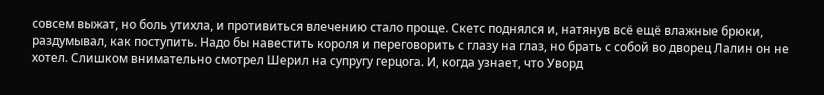совсем выжат, но боль утихла, и противиться влечению стало проще. Скетс поднялся и, натянув всё ещё влажные брюки, раздумывал, как поступить. Надо бы навестить короля и переговорить с глазу на глаз, но брать с собой во дворец Лалин он не хотел. Слишком внимательно смотрел Шерил на супругу герцога. И, когда узнает, что Уворд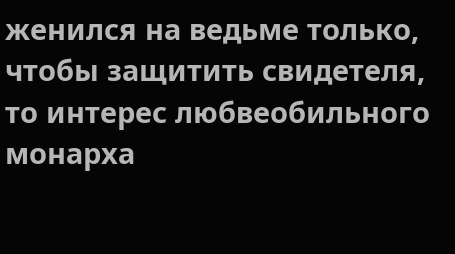женился на ведьме только, чтобы защитить свидетеля, то интерес любвеобильного монарха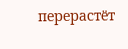перерастёт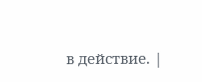в действие. |